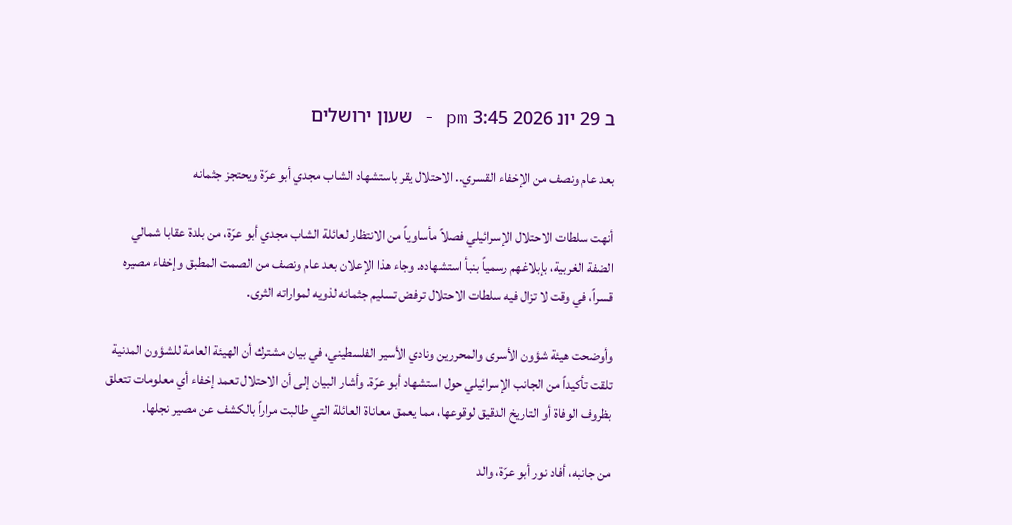ב 29 יונ 2026 3:45 pm - שעון ירושלים

بعد عام ونصف من الإخفاء القسري.. الاحتلال يقر باستشهاد الشاب مجدي أبو عرّة ويحتجز جثمانه

أنهت سلطات الاحتلال الإسرائيلي فصلاً مأساوياً من الانتظار لعائلة الشاب مجدي أبو عرّة، من بلدة عقابا شمالي الضفة الغربية، بإبلاغهم رسمياً بنبأ استشهاده. وجاء هذا الإعلان بعد عام ونصف من الصمت المطبق وإخفاء مصيره قسراً، في وقت لا تزال فيه سلطات الاحتلال ترفض تسليم جثمانه لذويه لمواراته الثرى.

وأوضحت هيئة شؤون الأسرى والمحررين ونادي الأسير الفلسطيني، في بيان مشترك أن الهيئة العامة للشؤون المدنية تلقت تأكيداً من الجانب الإسرائيلي حول استشهاد أبو عرّة. وأشار البيان إلى أن الاحتلال تعمد إخفاء أي معلومات تتعلق بظروف الوفاة أو التاريخ الدقيق لوقوعها، مما يعمق معاناة العائلة التي طالبت مراراً بالكشف عن مصير نجلها.

من جانبه، أفاد نور أبو عرّة، والد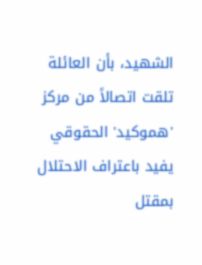الشهيد، بأن العائلة تلقت اتصالاً من مركز 'هموكيد' الحقوقي يفيد باعتراف الاحتلال بمقتل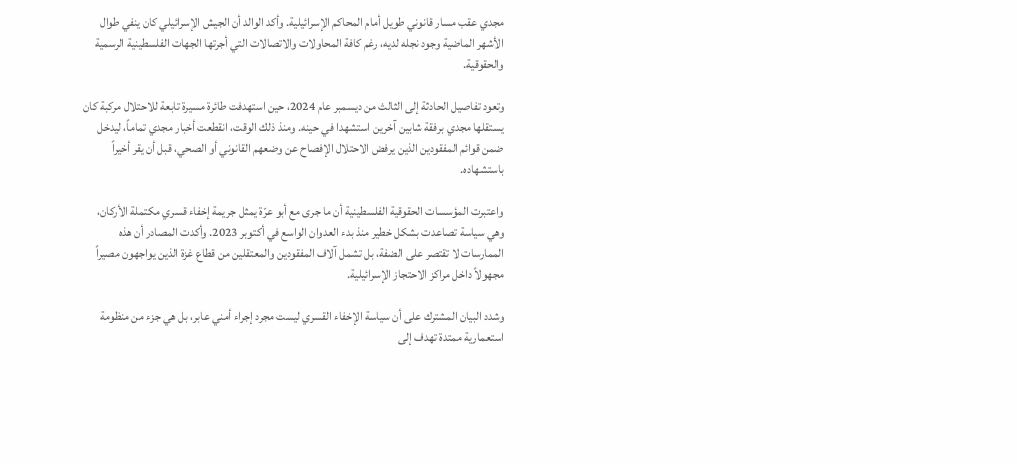مجدي عقب مسار قانوني طويل أمام المحاكم الإسرائيلية. وأكد الوالد أن الجيش الإسرائيلي كان ينفي طوال الأشهر الماضية وجود نجله لديه، رغم كافة المحاولات والاتصالات التي أجرتها الجهات الفلسطينية الرسمية والحقوقية.

وتعود تفاصيل الحادثة إلى الثالث من ديسمبر عام 2024، حين استهدفت طائرة مسيرة تابعة للاحتلال مركبة كان يستقلها مجدي برفقة شابين آخرين استشهدا في حينه. ومنذ ذلك الوقت، انقطعت أخبار مجدي تماماً، ليدخل ضمن قوائم المفقودين الذين يرفض الاحتلال الإفصاح عن وضعهم القانوني أو الصحي، قبل أن يقر أخيراً باستشهاده.

واعتبرت المؤسسات الحقوقية الفلسطينية أن ما جرى مع أبو عرّة يمثل جريمة إخفاء قسري مكتملة الأركان، وهي سياسة تصاعدت بشكل خطير منذ بدء العدوان الواسع في أكتوبر 2023. وأكدت المصادر أن هذه الممارسات لا تقتصر على الضفة، بل تشمل آلاف المفقودين والمعتقلين من قطاع غزة الذين يواجهون مصيراً مجهولاً داخل مراكز الاحتجاز الإسرائيلية.

وشدد البيان المشترك على أن سياسة الإخفاء القسري ليست مجرد إجراء أمني عابر، بل هي جزء من منظومة استعمارية ممتدة تهدف إلى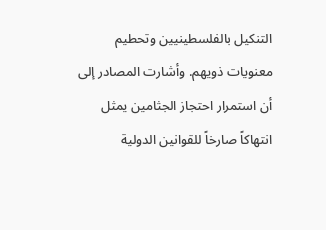التنكيل بالفلسطينيين وتحطيم معنويات ذويهم. وأشارت المصادر إلى أن استمرار احتجاز الجثامين يمثل انتهاكاً صارخاً للقوانين الدولية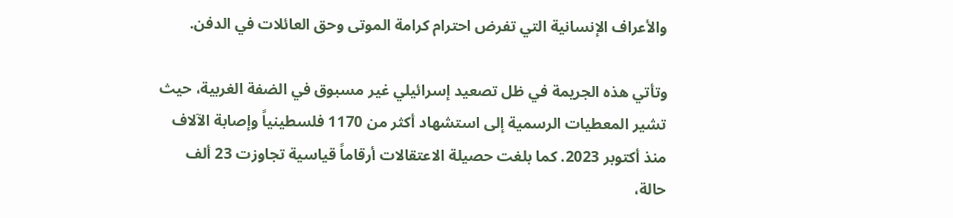والأعراف الإنسانية التي تفرض احترام كرامة الموتى وحق العائلات في الدفن.

وتأتي هذه الجريمة في ظل تصعيد إسرائيلي غير مسبوق في الضفة الغربية، حيث تشير المعطيات الرسمية إلى استشهاد أكثر من 1170 فلسطينياً وإصابة الآلاف منذ أكتوبر 2023. كما بلغت حصيلة الاعتقالات أرقاماً قياسية تجاوزت 23 ألف حالة،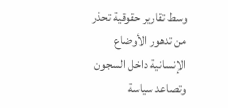وسط تقارير حقوقية تحذر من تدهور الأوضاع الإنسانية داخل السجون وتصاعد سياسة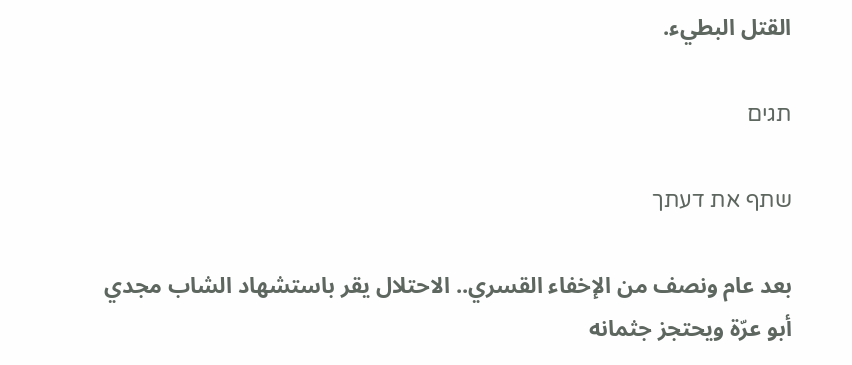القتل البطيء.

תגים

שתף את דעתך

بعد عام ونصف من الإخفاء القسري.. الاحتلال يقر باستشهاد الشاب مجدي أبو عرّة ويحتجز جثمانه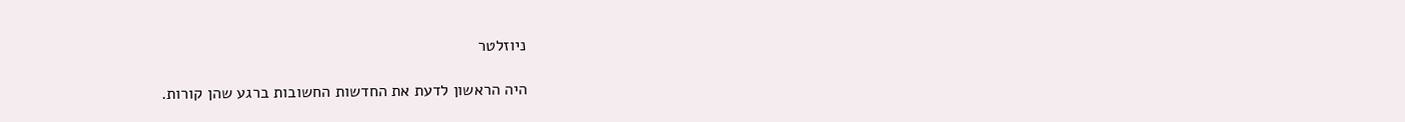ניוזלטר

היה הראשון לדעת את החדשות החשובות ברגע שהן קורות.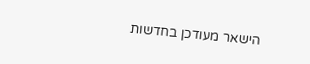הישאר מעודכן בחדשות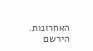האחרונות. הירשם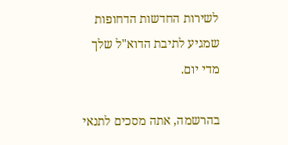לשירות החדשות הדחופות שמגיע לתיבת הדוא"ל שלך מדי יום.

בהרשמה, אתה מסכים לתנאי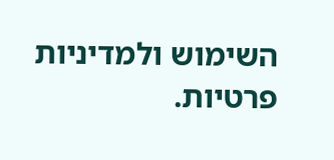השימוש ולמדיניות פרטיות.